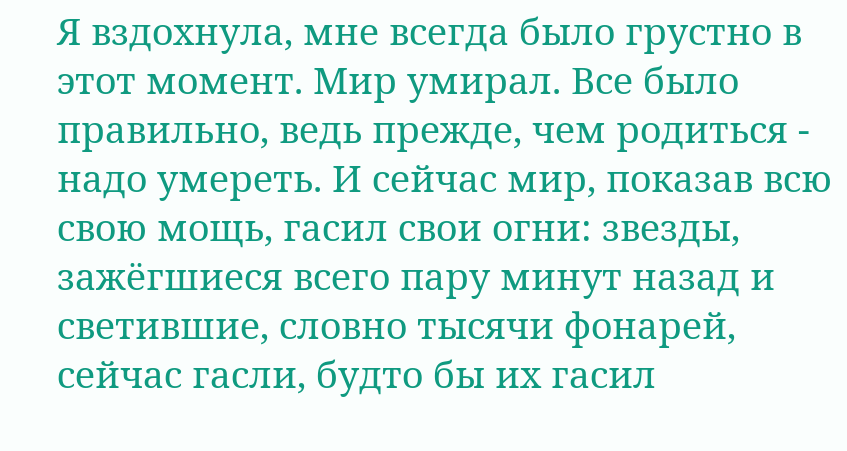Я вздохнула, мне всегда было грустно в этот момент. Мир умирал. Все было правильно, ведь прежде, чем родиться - надо умереть. И сейчас мир, показав всю свою мощь, гасил свои огни: звезды, зажёгшиеся всего пару минут назад и светившие, словно тысячи фонарей, сейчас гасли, будто бы их гасил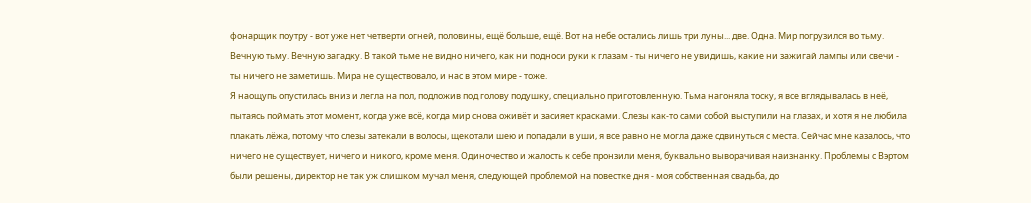фонарщик поутру - вот уже нет четверти огней, половины, ещё больше, ещё. Вот на небе остались лишь три луны... две. Одна. Мир погрузился во тьму. Вечную тьму. Вечную загадку. В такой тьме не видно ничего, как ни подноси руки к глазам - ты ничего не увидишь, какие ни зажигай лампы или свечи - ты ничего не заметишь. Мира не существовало, и нас в этом мире - тоже.
Я наощупь опустилась вниз и легла на пол, подложив под голову подушку, специально приготовленную. Тьма нагоняла тоску, я все вглядывалась в неё, пытаясь поймать этот момент, когда уже всё, когда мир снова оживёт и засияет красками. Слезы как-то сами собой выступили на глазах, и хотя я не любила плакать лёжа, потому что слезы затекали в волосы, щекотали шею и попадали в уши, я все равно не могла даже сдвинуться с места. Сейчас мне казалось, что ничего не существует, ничего и никого, кроме меня. Одиночество и жалость к себе пронзили меня, буквально выворачивая наизнанку. Проблемы с Вэртом были решены, директор не так уж слишком мучал меня, следующей проблемой на повестке дня - моя собственная свадьба, до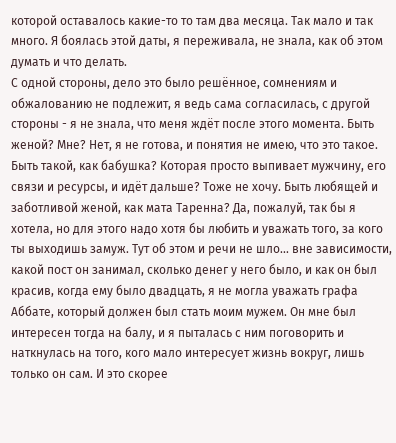которой оставалось какие-то то там два месяца. Так мало и так много. Я боялась этой даты, я переживала, не знала, как об этом думать и что делать.
С одной стороны, дело это было решённое, сомнениям и обжалованию не подлежит, я ведь сама согласилась, с другой стороны - я не знала, что меня ждёт после этого момента. Быть женой? Мне? Нет, я не готова, и понятия не имею, что это такое. Быть такой, как бабушка? Которая просто выпивает мужчину, его связи и ресурсы, и идёт дальше? Тоже не хочу. Быть любящей и заботливой женой, как мата Таренна? Да, пожалуй, так бы я хотела, но для этого надо хотя бы любить и уважать того, за кого ты выходишь замуж. Тут об этом и речи не шло... вне зависимости, какой пост он занимал, сколько денег у него было, и как он был красив, когда ему было двадцать, я не могла уважать графа Аббате, который должен был стать моим мужем. Он мне был интересен тогда на балу, и я пыталась с ним поговорить и наткнулась на того, кого мало интересует жизнь вокруг, лишь только он сам. И это скорее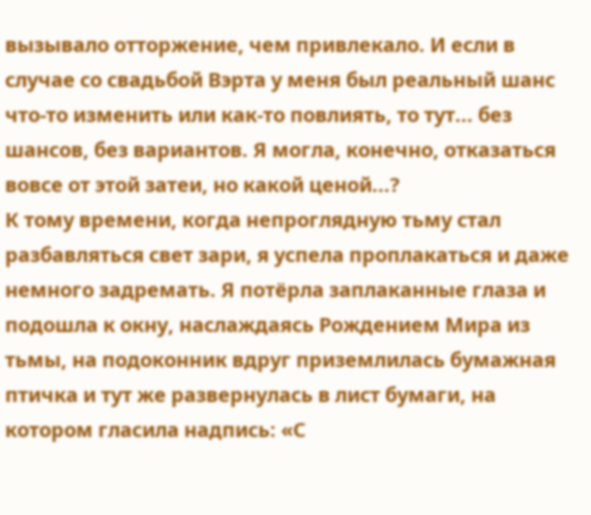вызывало отторжение, чем привлекало. И если в случае со свадьбой Вэрта у меня был реальный шанс что-то изменить или как-то повлиять, то тут... без шансов, без вариантов. Я могла, конечно, отказаться вовсе от этой затеи, но какой ценой...?
К тому времени, когда непроглядную тьму стал разбавляться свет зари, я успела проплакаться и даже немного задремать. Я потёрла заплаканные глаза и подошла к окну, наслаждаясь Рождением Мира из тьмы, на подоконник вдруг приземлилась бумажная птичка и тут же развернулась в лист бумаги, на котором гласила надпись: «С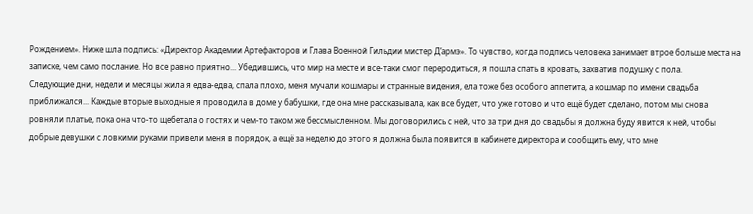Рождением». Ниже шла подпись: «Директор Академии Артефакторов и Глава Военной Гильдии мистер Д’армэ». То чувство, когда подпись человека занимает втрое больше места на записке, чем само послание. Но все равно приятно... Убедившись, что мир на месте и все-таки смог переродиться, я пошла спать в кровать, захватив подушку с пола.
Следующие дни, недели и месяцы жила я едва-едва, спала плохо, меня мучали кошмары и странные видения, ела тоже без особого аппетита, а кошмар по имени свадьба приближался... Каждые вторые выходные я проводила в доме у бабушки, где она мне рассказывала, как все будет, что уже готово и что ещё будет сделано, потом мы снова ровняли платье, пока она что-то щебетала о гостях и чем-то таком же бессмысленном. Мы договорились с ней, что за три дня до свадьбы я должна буду явится к ней, чтобы добрые девушки с ловкими руками привели меня в порядок, а ещё за неделю до этого я должна была появится в кабинете директора и сообщить ему, что мне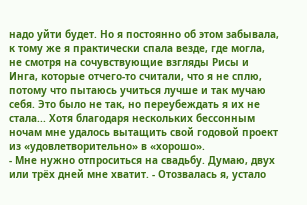надо уйти будет. Но я постоянно об этом забывала, к тому же я практически спала везде, где могла, не смотря на сочувствующие взгляды Рисы и Инга, которые отчего-то считали, что я не сплю, потому что пытаюсь учиться лучше и так мучаю себя. Это было не так, но переубеждать я их не стала... Хотя благодаря нескольких бессонным ночам мне удалось вытащить свой годовой проект из «удовлетворительно» в «хорошо».
- Мне нужно отпроситься на свадьбу. Думаю, двух или трёх дней мне хватит. - Отозвалась я, устало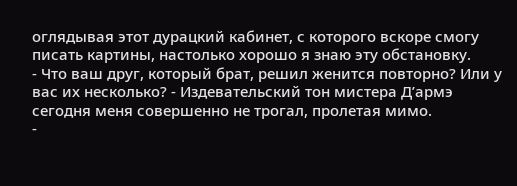оглядывая этот дурацкий кабинет, с которого вскоре смогу писать картины, настолько хорошо я знаю эту обстановку.
- Что ваш друг, который брат, решил женится повторно? Или у вас их несколько? - Издевательский тон мистера Д’армэ сегодня меня совершенно не трогал, пролетая мимо.
-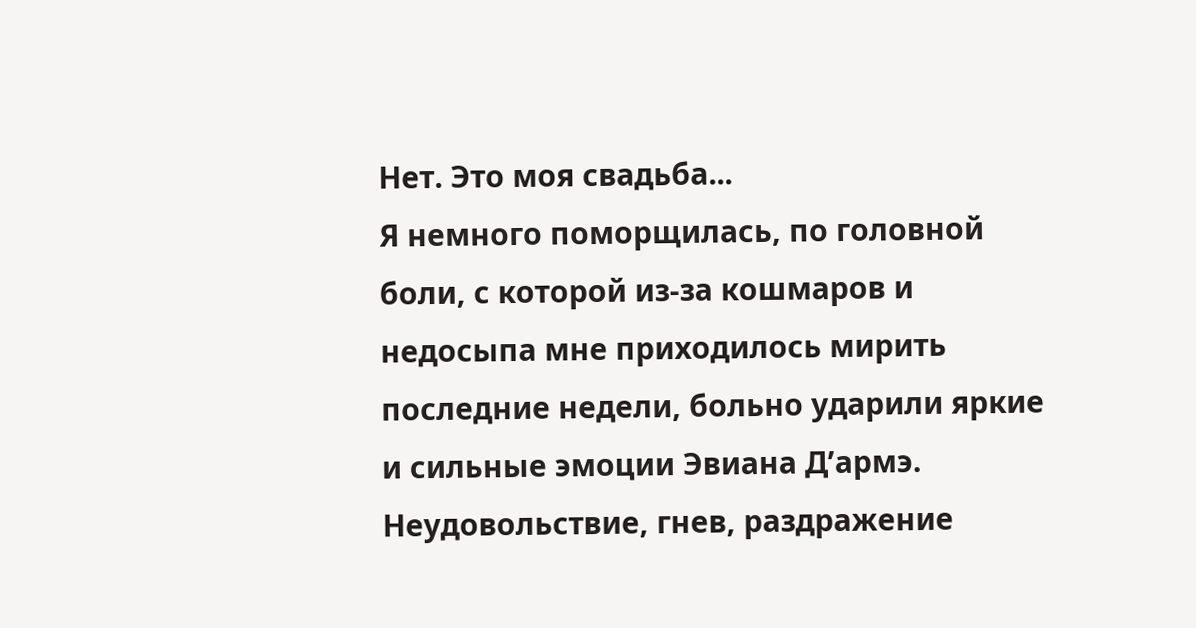Нет. Это моя свадьба...
Я немного поморщилась, по головной боли, с которой из-за кошмаров и недосыпа мне приходилось мирить последние недели, больно ударили яркие и сильные эмоции Эвиана Д’армэ. Неудовольствие, гнев, раздражение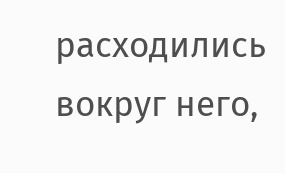расходились вокруг него,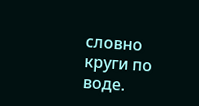словно круги по воде.